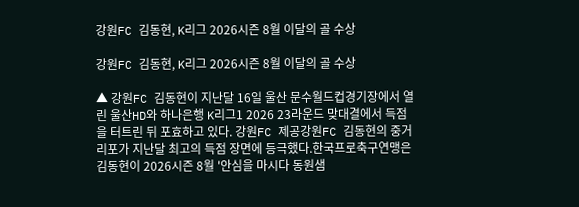강원FC 김동현, K리그 2026시즌 8월 이달의 골 수상

강원FC 김동현, K리그 2026시즌 8월 이달의 골 수상

▲ 강원FC 김동현이 지난달 16일 울산 문수월드컵경기장에서 열린 울산HD와 하나은행 K리그1 2026 23라운드 맞대결에서 득점을 터트린 뒤 포효하고 있다. 강원FC 제공강원FC 김동현의 중거리포가 지난달 최고의 득점 장면에 등극했다.한국프로축구연맹은 김동현이 2026시즌 8월 '안심을 마시다 동원샘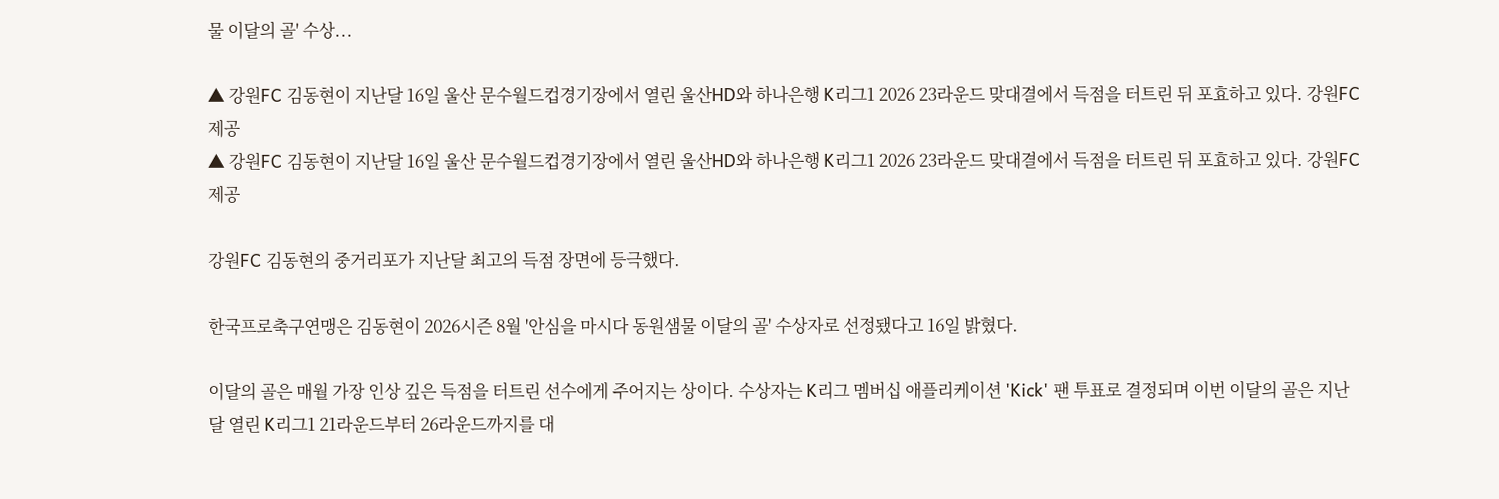물 이달의 골' 수상...

▲ 강원FC 김동현이 지난달 16일 울산 문수월드컵경기장에서 열린 울산HD와 하나은행 K리그1 2026 23라운드 맞대결에서 득점을 터트린 뒤 포효하고 있다. 강원FC 제공
▲ 강원FC 김동현이 지난달 16일 울산 문수월드컵경기장에서 열린 울산HD와 하나은행 K리그1 2026 23라운드 맞대결에서 득점을 터트린 뒤 포효하고 있다. 강원FC 제공

강원FC 김동현의 중거리포가 지난달 최고의 득점 장면에 등극했다.

한국프로축구연맹은 김동현이 2026시즌 8월 '안심을 마시다 동원샘물 이달의 골' 수상자로 선정됐다고 16일 밝혔다.

이달의 골은 매월 가장 인상 깊은 득점을 터트린 선수에게 주어지는 상이다. 수상자는 K리그 멤버십 애플리케이션 'Kick' 팬 투표로 결정되며 이번 이달의 골은 지난달 열린 K리그1 21라운드부터 26라운드까지를 대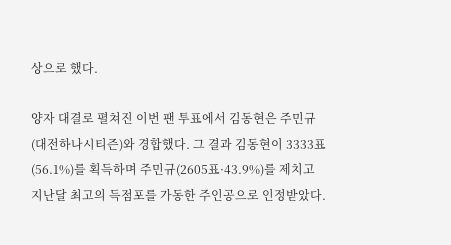상으로 했다.

양자 대결로 펼쳐진 이번 팬 투표에서 김동현은 주민규(대전하나시티즌)와 경합했다. 그 결과 김동현이 3333표(56.1%)를 획득하며 주민규(2605표·43.9%)를 제치고 지난달 최고의 득점포를 가동한 주인공으로 인정받았다.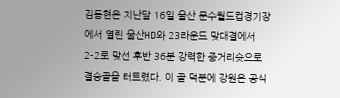김동현은 지난달 16일 울산 문수월드컵경기장에서 열린 울산HD와 23라운드 맞대결에서 2-2로 맞선 후반 36분 강력한 중거리슛으로 결승골을 터트렸다. 이 골 덕분에 강원은 공식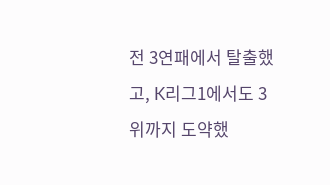전 3연패에서 탈출했고, K리그1에서도 3위까지 도약했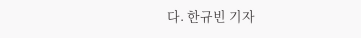다. 한규빈 기자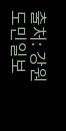출처: 강원도민일보